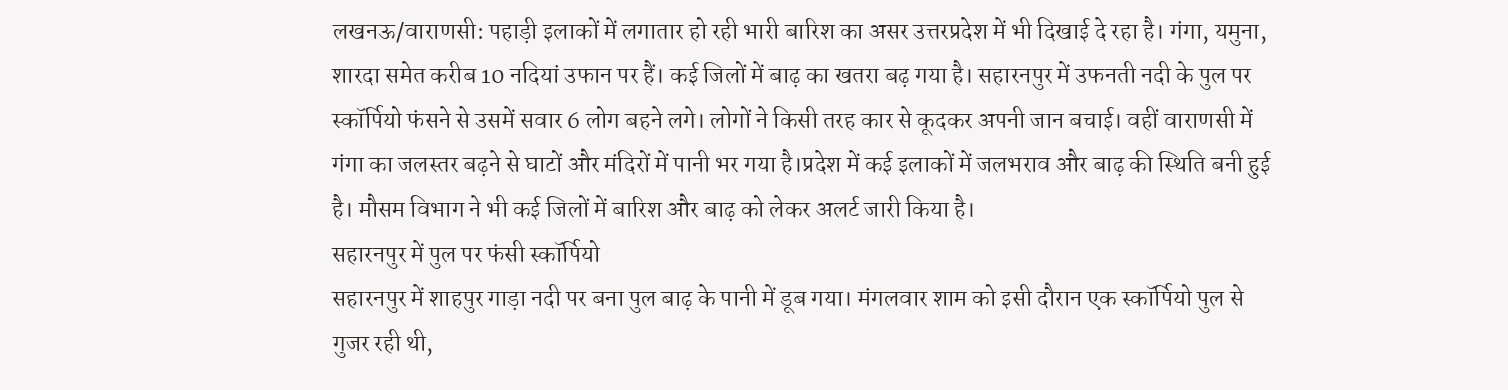लखनऊ/वाराणसी: पहाड़ी इलाकों में लगातार हो रही भारी बारिश का असर उत्तरप्रदेश में भी दिखाई दे रहा है। गंगा, यमुना, शारदा समेत करीब 10 नदियां उफान पर हैं। कई जिलों में बाढ़ का खतरा बढ़ गया है। सहारनपुर में उफनती नदी के पुल पर स्कॉर्पियो फंसने से उसमें सवार 6 लोग बहने लगे। लोगों ने किसी तरह कार से कूदकर अपनी जान बचाई। वहीं वाराणसी में गंगा का जलस्तर बढ़ने से घाटों और मंदिरों में पानी भर गया है।प्रदेश में कई इलाकों में जलभराव और बाढ़ की स्थिति बनी हुई है। मौसम विभाग ने भी कई जिलों में बारिश और बाढ़ को लेकर अलर्ट जारी किया है।
सहारनपुर में पुल पर फंसी स्कॉर्पियो
सहारनपुर में शाहपुर गाड़ा नदी पर बना पुल बाढ़ के पानी में डूब गया। मंगलवार शाम को इसी दौरान एक स्कॉर्पियो पुल से गुजर रही थी,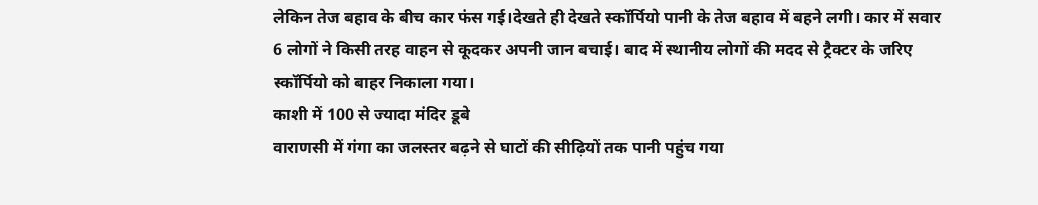लेकिन तेज बहाव के बीच कार फंस गई।देखते ही देखते स्कॉर्पियो पानी के तेज बहाव में बहने लगी। कार में सवार 6 लोगों ने किसी तरह वाहन से कूदकर अपनी जान बचाई। बाद में स्थानीय लोगों की मदद से ट्रैक्टर के जरिए स्कॉर्पियो को बाहर निकाला गया।
काशी में 100 से ज्यादा मंदिर डूबे
वाराणसी में गंगा का जलस्तर बढ़ने से घाटों की सीढ़ियों तक पानी पहुंच गया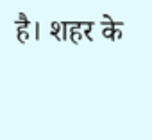है। शहर के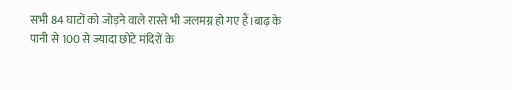सभी 84 घाटों को जोड़ने वाले रास्ते भी जलमग्न हो गए हैं।बाढ़ के पानी से 100 से ज्यादा छोटे मंदिरों के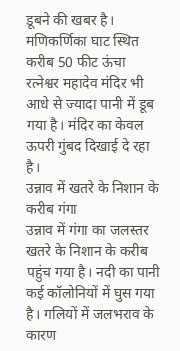डूबने की खबर है। मणिकर्णिका घाट स्थित करीब 50 फीट ऊंचा रत्नेश्वर महादेव मंदिर भी आधे से ज्यादा पानी में डूब गया है। मंदिर का केवल ऊपरी गुंबद दिखाई दे रहा है।
उन्नाव में खतरे के निशान के करीब गंगा
उन्नाव में गंगा का जलस्तर खतरे के निशान के करीब पहुंच गया है। नदी का पानी कई कॉलोनियों में घुस गया है। गलियों में जलभराव के कारण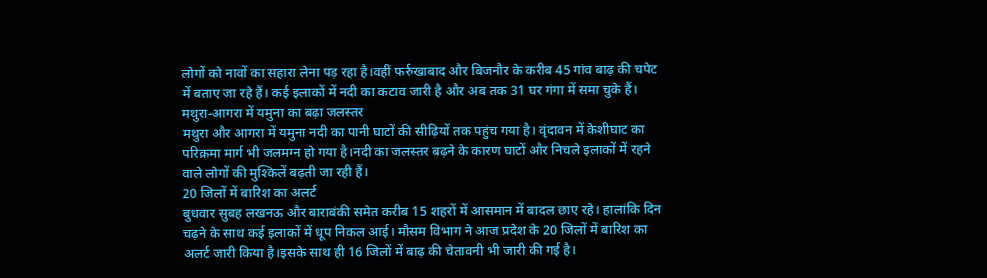लोगों को नावों का सहारा लेना पड़ रहा है।वहीं फर्रुखाबाद और बिजनौर के करीब 45 गांव बाढ़ की चपेट में बताए जा रहे हैं। कई इलाकों में नदी का कटाव जारी है और अब तक 31 घर गंगा में समा चुके हैं।
मथुरा-आगरा में यमुना का बढ़ा जलस्तर
मथुरा और आगरा में यमुना नदी का पानी घाटों की सीढ़ियों तक पहुंच गया है। वृंदावन में केशीघाट का परिक्रमा मार्ग भी जलमग्न हो गया है।नदी का जलस्तर बढ़ने के कारण घाटों और निचले इलाकों में रहने वाले लोगों की मुश्किलें बढ़ती जा रही हैं।
20 जिलों में बारिश का अलर्ट
बुधवार सुबह लखनऊ और बाराबंकी समेत करीब 15 शहरों में आसमान में बादल छाए रहे। हालांकि दिन चढ़ने के साथ कई इलाकों में धूप निकल आई। मौसम विभाग ने आज प्रदेश के 20 जिलों में बारिश का अलर्ट जारी किया है।इसके साथ ही 16 जिलों में बाढ़ की चेतावनी भी जारी की गई है।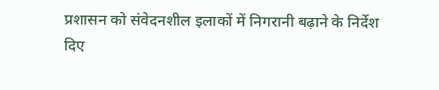प्रशासन को संवेदनशील इलाकों में निगरानी बढ़ाने के निर्देश दिए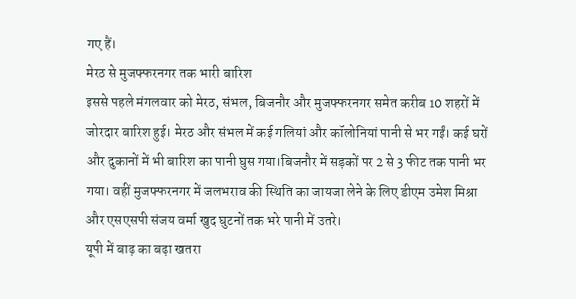गए हैं।
मेरठ से मुजफ्फरनगर तक भारी बारिश
इससे पहले मंगलवार को मेरठ, संभल, बिजनौर और मुजफ्फरनगर समेत करीब 10 शहरों में जोरदार बारिश हुई। मेरठ और संभल में कई गलियां और कॉलोनियां पानी से भर गईं। कई घरों और दुकानों में भी बारिश का पानी घुस गया।बिजनौर में सड़कों पर 2 से 3 फीट तक पानी भर गया। वहीं मुजफ्फरनगर में जलभराव की स्थिति का जायजा लेने के लिए डीएम उमेश मिश्रा और एसएसपी संजय वर्मा खुद घुटनों तक भरे पानी में उतरे।
यूपी में बाढ़ का बढ़ा खतरा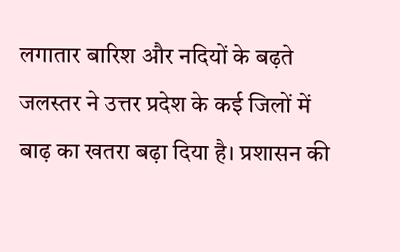लगातार बारिश और नदियों के बढ़ते जलस्तर ने उत्तर प्रदेश के कई जिलों में बाढ़ का खतरा बढ़ा दिया है। प्रशासन की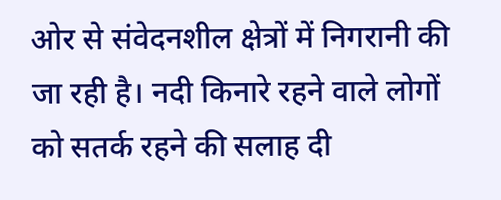ओर से संवेदनशील क्षेत्रों में निगरानी की जा रही है। नदी किनारे रहने वाले लोगों को सतर्क रहने की सलाह दी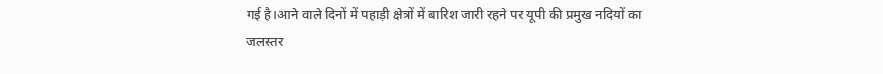गई है।आने वाले दिनों में पहाड़ी क्षेत्रों में बारिश जारी रहने पर यूपी की प्रमुख नदियों का जलस्तर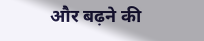और बढ़ने की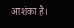आशंका है।